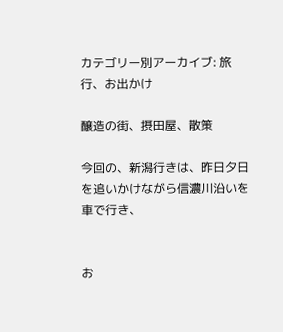カテゴリー別アーカイブ: 旅行、お出かけ

醸造の街、摂田屋、散策

今回の、新潟行きは、昨日夕日を追いかけながら信濃川沿いを車で行き、


お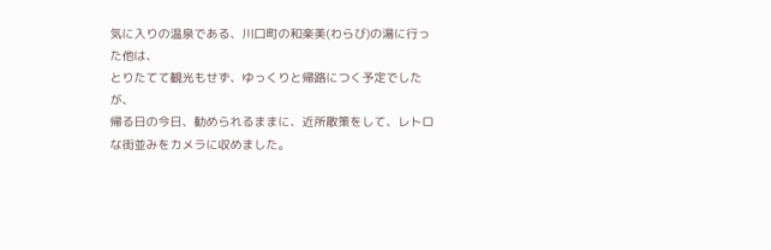気に入りの温泉である、川口町の和楽美(わらび)の湯に行った他は、
とりたてて観光もせず、ゆっくりと帰路につく予定でしたが、
帰る日の今日、勧められるままに、近所散策をして、レトロな街並みをカメラに収めました。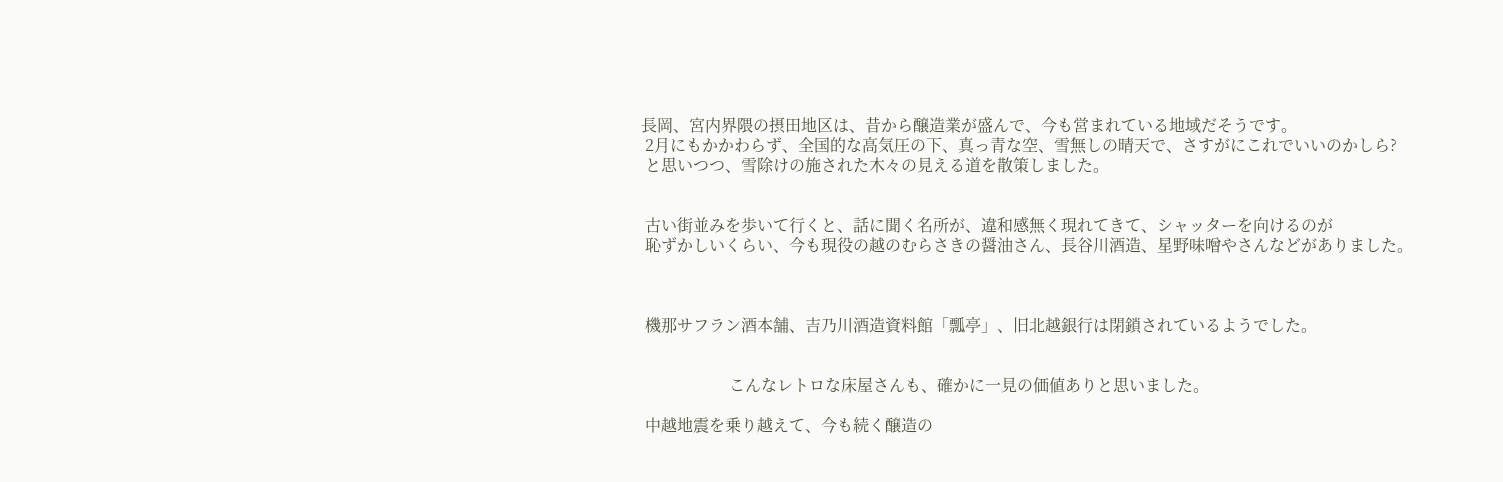長岡、宮内界隈の摂田地区は、昔から醸造業が盛んで、今も営まれている地域だそうです。
 2月にもかかわらず、全国的な高気圧の下、真っ青な空、雪無しの晴天で、さすがにこれでいいのかしら?
 と思いつつ、雪除けの施された木々の見える道を散策しました。


 古い街並みを歩いて行くと、話に聞く名所が、違和感無く現れてきて、シャッターを向けるのが
 恥ずかしいくらい、今も現役の越のむらさきの醤油さん、長谷川酒造、星野味噌やさんなどがありました。



 機那サフラン酒本舗、吉乃川酒造資料館「瓢亭」、旧北越銀行は閉鎖されているようでした。


                      こんなレトロな床屋さんも、確かに一見の価値ありと思いました。

 中越地震を乗り越えて、今も続く醸造の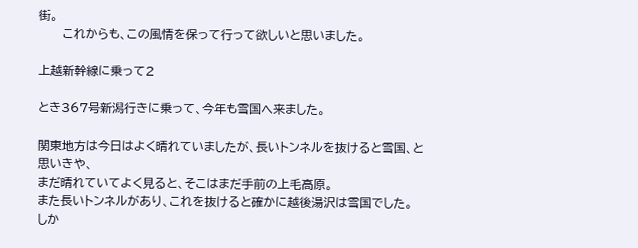街。
      これからも、この風情を保って行って欲しいと思いました。

上越新幹線に乗って2

とき367号新潟行きに乗って、今年も雪国へ来ました。

関東地方は今日はよく晴れていましたが、長いトンネルを抜けると雪国、と思いきや、
まだ晴れていてよく見ると、そこはまだ手前の上毛高原。
また長いトンネルがあり、これを抜けると確かに越後湯沢は雪国でした。
しか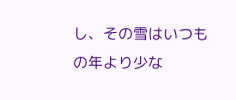し、その雪はいつもの年より少な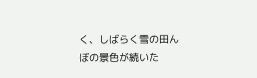く、しばらく雪の田んぼの景色が続いた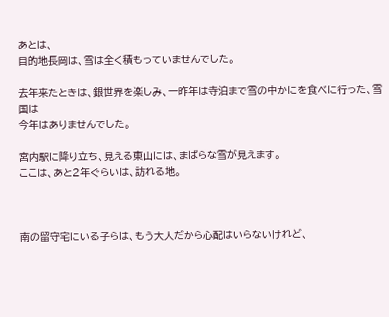あとは、
目的地長岡は、雪は全く積もっていませんでした。

去年来たときは、銀世界を楽しみ、一昨年は寺泊まで雪の中かにを食べに行った、雪国は
今年はありませんでした。

宮内駅に降り立ち、見える東山には、まばらな雪が見えます。
ここは、あと2年ぐらいは、訪れる地。



南の留守宅にいる子らは、もう大人だから心配はいらないけれど、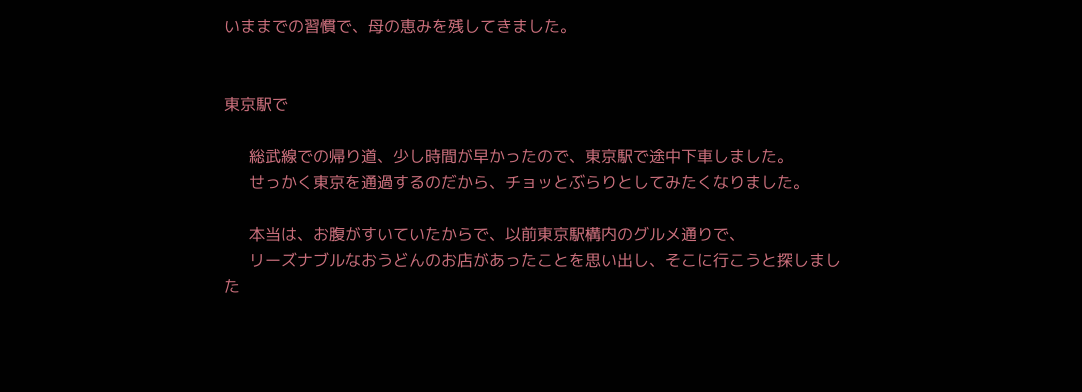いままでの習慣で、母の恵みを残してきました。


東京駅で

     総武線での帰り道、少し時間が早かったので、東京駅で途中下車しました。
     せっかく東京を通過するのだから、チョッとぶらりとしてみたくなりました。

     本当は、お腹がすいていたからで、以前東京駅構内のグルメ通りで、
     リーズナブルなおうどんのお店があったことを思い出し、そこに行こうと探しました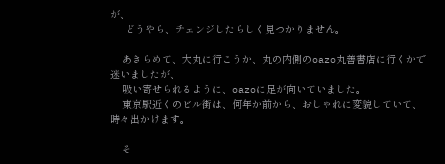が、
     どうやら、チェンジしたらしく見つかりません。

    あきらめて、大丸に行こうか、丸の内側のoazo丸善書店に行くかで迷いましたが、
    吸い寄せられるように、oazoに足が向いていました。
    東京駅近くのビル街は、何年か前から、おしゃれに変貌していて、時々出かけます。

    そ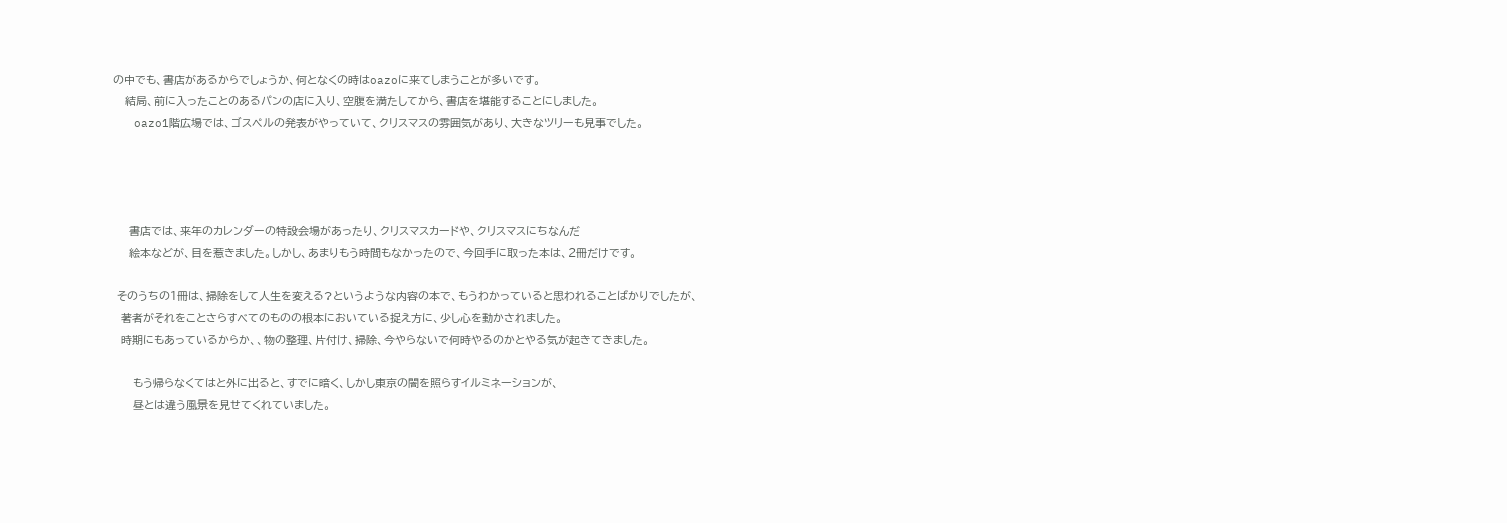の中でも、書店があるからでしょうか、何となくの時はoazoに来てしまうことが多いです。
   結局、前に入ったことのあるパンの店に入り、空腹を満たしてから、書店を堪能することにしました。
   oazo1階広場では、ゴスペルの発表がやっていて、クリスマスの雰囲気があり、大きなツリーも見事でした。




    書店では、来年のカレンダーの特設会場があったり、クリスマスカードや、クリスマスにちなんだ
    絵本などが、目を惹きました。しかし、あまりもう時間もなかったので、今回手に取った本は、2冊だけです。

 そのうちの1冊は、掃除をして人生を変える?というような内容の本で、もうわかっていると思われることばかりでしたが、
  著者がそれをことさらすべてのものの根本においている捉え方に、少し心を動かされました。
  時期にもあっているからか、、物の整理、片付け、掃除、今やらないで何時やるのかとやる気が起きてきました。

     もう帰らなくてはと外に出ると、すでに暗く、しかし東京の闇を照らすイルミネーションが、
     昼とは違う風景を見せてくれていました。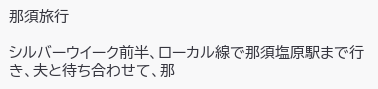那須旅行

シルバーウイーク前半、ローカル線で那須塩原駅まで行き、夫と待ち合わせて、那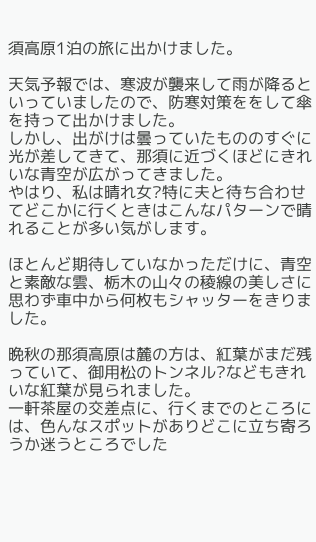須高原1泊の旅に出かけました。

天気予報では、寒波が襲来して雨が降るといっていましたので、防寒対策ををして傘を持って出かけました。
しかし、出がけは曇っていたもののすぐに光が差してきて、那須に近づくほどにきれいな青空が広がってきました。
やはり、私は晴れ女?特に夫と待ち合わせてどこかに行くときはこんなパターンで晴れることが多い気がします。

ほとんど期待していなかっただけに、青空と素敵な雲、栃木の山々の稜線の美しさに
思わず車中から何枚もシャッターをきりました。

晩秋の那須高原は麓の方は、紅葉がまだ残っていて、御用松のトンネル?などもきれいな紅葉が見られました。
一軒茶屋の交差点に、行くまでのところには、色んなスポットがありどこに立ち寄ろうか迷うところでした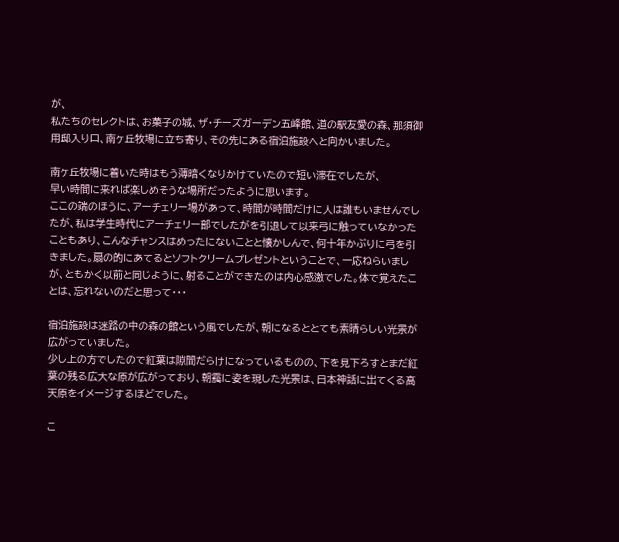が、
私たちのセレクトは、お菓子の城、ザ・チーズガーデン五峰館、道の駅友愛の森、那須御用邸入り口、南ヶ丘牧場に立ち寄り、その先にある宿泊施設へと向かいました。

南ヶ丘牧場に着いた時はもう薄暗くなりかけていたので短い滞在でしたが、
早い時間に来れば楽しめそうな場所だったように思います。
ここの端のほうに、アーチェリー場があって、時間が時間だけに人は誰もいませんでしたが、私は学生時代にアーチェリー部でしたがを引退して以来弓に触っていなかったこともあり、こんなチャンスはめったにないことと懐かしんで、何十年かぶりに弓を引きました。扇の的にあてるとソフトクリームプレゼントということで、一応ねらいましが、ともかく以前と同じように、射ることができたのは内心感激でした。体で覚えたことは、忘れないのだと思って・・・

宿泊施設は迷路の中の森の館という風でしたが、朝になるととても素晴らしい光景が広がっていました。
少し上の方でしたので紅葉は隙間だらけになっているものの、下を見下ろすとまだ紅葉の残る広大な原が広がっており、朝靄に姿を現した光景は、日本神話に出てくる高天原をイメージするほどでした。

こ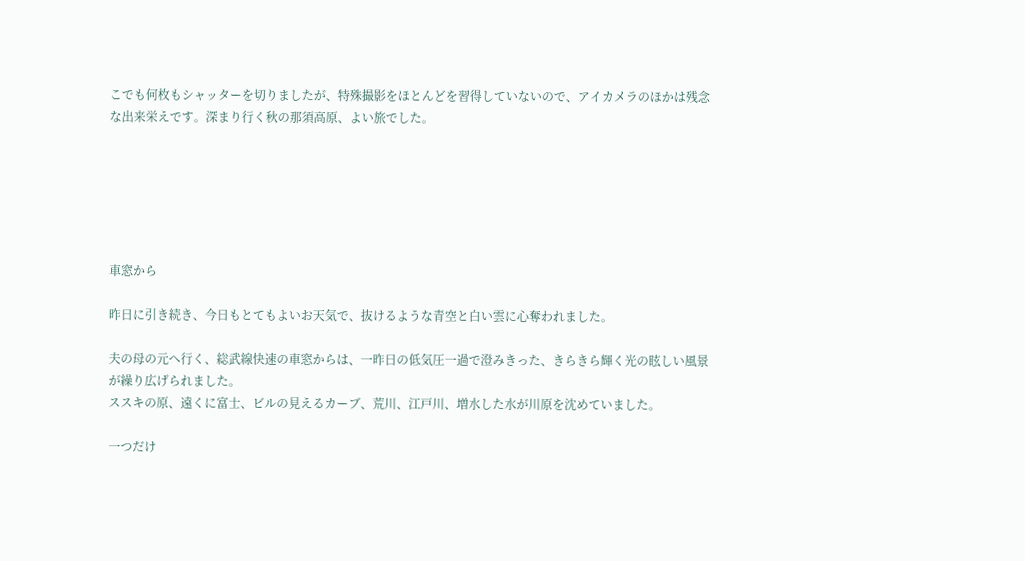こでも何枚もシャッターを切りましたが、特殊撮影をほとんどを習得していないので、アイカメラのほかは残念な出来栄えです。深まり行く秋の那須高原、よい旅でした。






車窓から

昨日に引き続き、今日もとてもよいお天気で、抜けるような青空と白い雲に心奪われました。

夫の母の元へ行く、総武線快速の車窓からは、一昨日の低気圧一過で澄みきった、きらきら輝く光の眩しい風景が繰り広げられました。
ススキの原、遠くに富士、ビルの見えるカーブ、荒川、江戸川、増水した水が川原を沈めていました。

一つだけ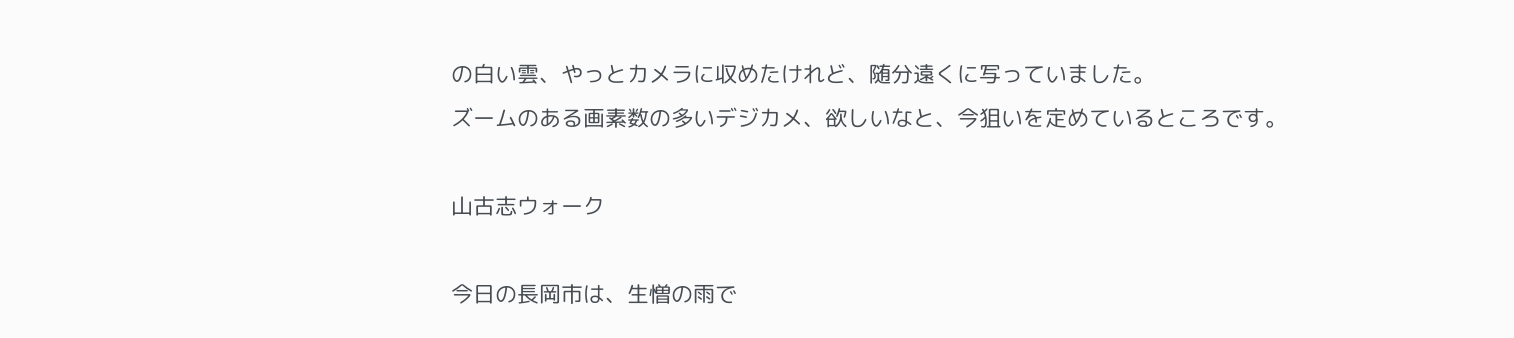の白い雲、やっとカメラに収めたけれど、随分遠くに写っていました。
ズームのある画素数の多いデジカメ、欲しいなと、今狙いを定めているところです。

山古志ウォーク

今日の長岡市は、生憎の雨で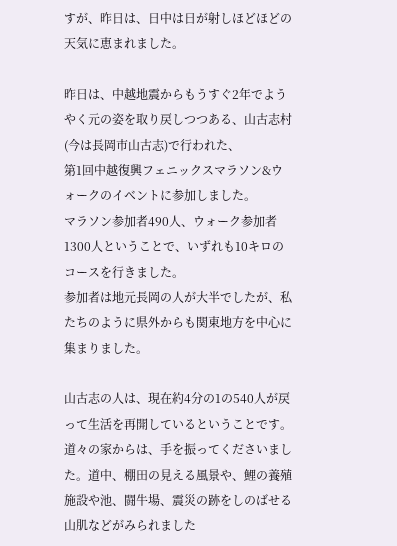すが、昨日は、日中は日が射しほどほどの天気に恵まれました。

昨日は、中越地震からもうすぐ2年でようやく元の姿を取り戻しつつある、山古志村(今は長岡市山古志)で行われた、
第1回中越復興フェニックスマラソン&ウォークのイベントに参加しました。
マラソン参加者490人、ウォーク参加者1300人ということで、いずれも10キロのコースを行きました。
参加者は地元長岡の人が大半でしたが、私たちのように県外からも関東地方を中心に集まりました。

山古志の人は、現在約4分の1の540人が戻って生活を再開しているということです。
道々の家からは、手を振ってくださいました。道中、棚田の見える風景や、鯉の養殖施設や池、闘牛場、震災の跡をしのばせる山肌などがみられました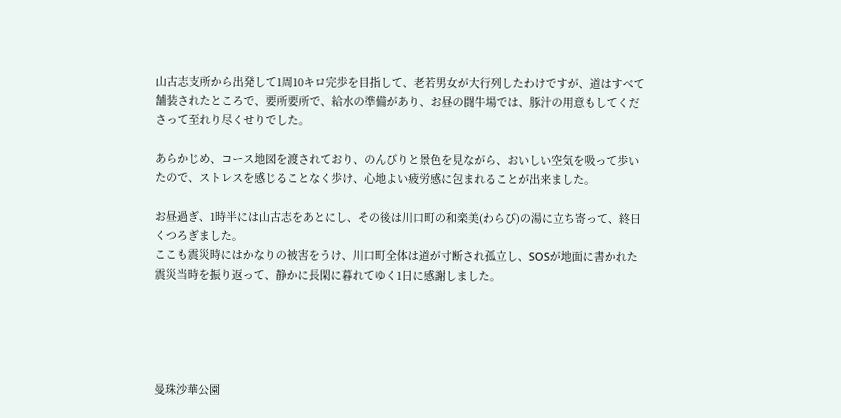山古志支所から出発して1周10キロ完歩を目指して、老若男女が大行列したわけですが、道はすべて舗装されたところで、要所要所で、給水の準備があり、お昼の闘牛場では、豚汁の用意もしてくださって至れり尽くせりでした。

あらかじめ、コース地図を渡されており、のんびりと景色を見ながら、おいしい空気を吸って歩いたので、ストレスを感じることなく歩け、心地よい疲労感に包まれることが出来ました。

お昼過ぎ、1時半には山古志をあとにし、その後は川口町の和楽美(わらび)の湯に立ち寄って、終日くつろぎました。
ここも震災時にはかなりの被害をうけ、川口町全体は道が寸断され孤立し、SOSが地面に書かれた震災当時を振り返って、静かに長閑に暮れてゆく1日に感謝しました。





曼珠沙華公園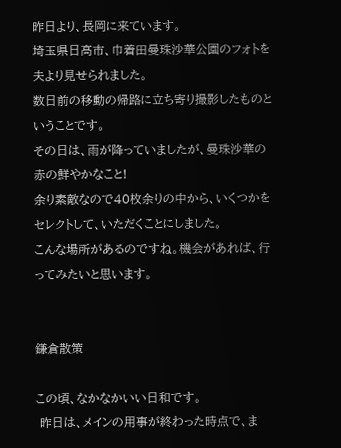昨日より、長岡に来ています。
埼玉県日高市、巾着田曼珠沙華公園のフォトを夫より見せられました。
数日前の移動の帰路に立ち寄り撮影したものということです。
その日は、雨が降っていましたが、曼珠沙華の赤の鮮やかなこと!
余り素敵なので40枚余りの中から、いくつかをセレクトして、いただくことにしました。
こんな場所があるのですね。機会があれば、行ってみたいと思います。


鎌倉散策

この頃、なかなかいい日和です。
 昨日は、メインの用事が終わった時点で、ま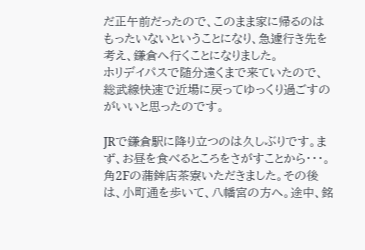だ正午前だったので、このまま家に帰るのはもったいないということになり、急遽行き先を考え、鎌倉へ行くことになりました。
ホリデイパスで随分遠くまで来ていたので、総武線快速で近場に戻ってゆっくり過ごすのがいいと思ったのです。

JRで鎌倉駅に降り立つのは久しぶりです。まず、お昼を食べるところをさがすことから・・・。
角2Fの蒲鉾店茶寮いただきました。その後は、小町通を歩いて、八幡宮の方へ。途中、銘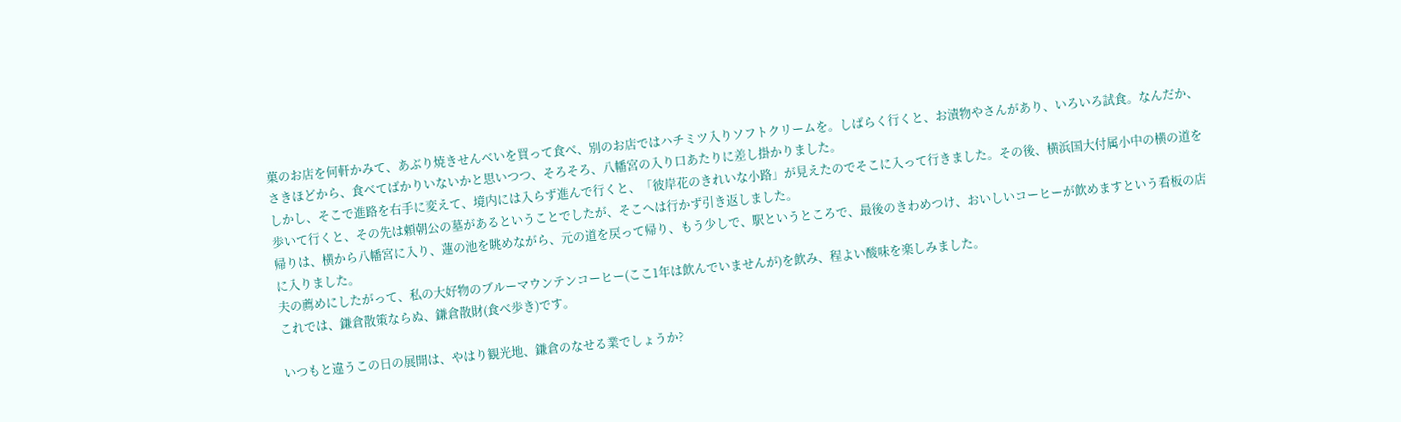菓のお店を何軒かみて、あぶり焼きせんべいを買って食べ、別のお店ではハチミツ入りソフトクリームを。しばらく行くと、お漬物やさんがあり、いろいろ試食。なんだか、さきほどから、食べてばかりいないかと思いつつ、そろそろ、八幡宮の入り口あたりに差し掛かりました。
しかし、そこで進路を右手に変えて、境内には入らず進んで行くと、「彼岸花のきれいな小路」が見えたのでそこに入って行きました。その後、横浜国大付属小中の横の道を歩いて行くと、その先は頼朝公の墓があるということでしたが、そこへは行かず引き返しました。
帰りは、横から八幡宮に入り、蓮の池を眺めながら、元の道を戻って帰り、もう少しで、駅というところで、最後のきわめつけ、おいしいコーヒーが飲めますという看板の店に入りました。
夫の薦めにしたがって、私の大好物のブルーマウンテンコーヒー(ここ1年は飲んでいませんが)を飲み、程よい酸味を楽しみました。
これでは、鎌倉散策ならぬ、鎌倉散財(食べ歩き)です。

いつもと違うこの日の展開は、やはり観光地、鎌倉のなせる業でしょうか?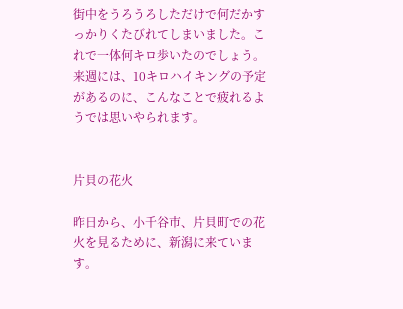街中をうろうろしただけで何だかすっかりくたびれてしまいました。これで一体何キロ歩いたのでしょう。
来週には、10キロハイキングの予定があるのに、こんなことで疲れるようでは思いやられます。


片貝の花火

昨日から、小千谷市、片貝町での花火を見るために、新潟に来ています。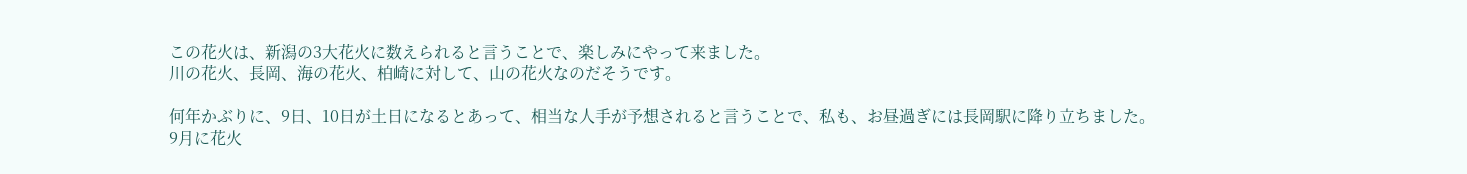この花火は、新潟の3大花火に数えられると言うことで、楽しみにやって来ました。
川の花火、長岡、海の花火、柏崎に対して、山の花火なのだそうです。

何年かぶりに、9日、10日が土日になるとあって、相当な人手が予想されると言うことで、私も、お昼過ぎには長岡駅に降り立ちました。
9月に花火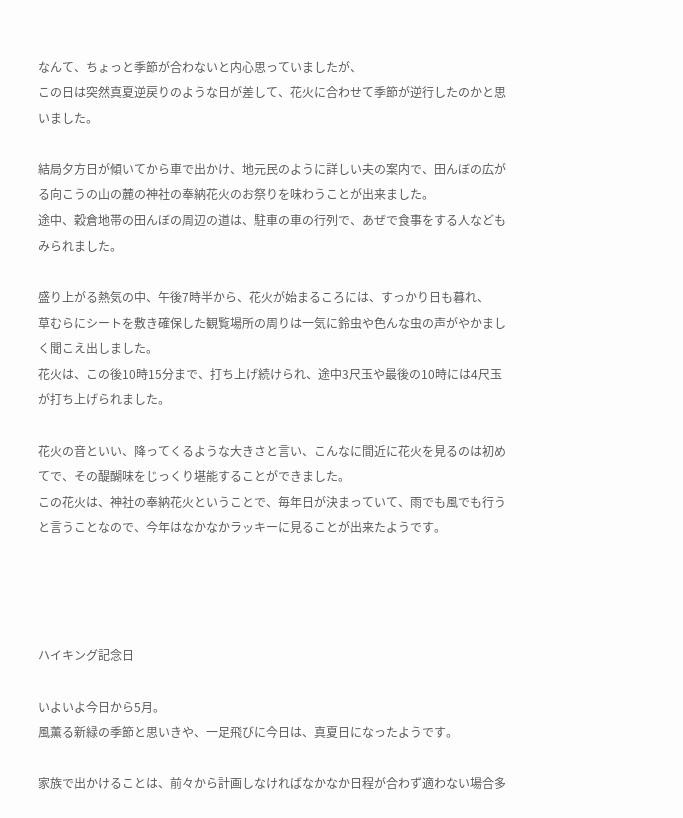なんて、ちょっと季節が合わないと内心思っていましたが、
この日は突然真夏逆戻りのような日が差して、花火に合わせて季節が逆行したのかと思いました。

結局夕方日が傾いてから車で出かけ、地元民のように詳しい夫の案内で、田んぼの広がる向こうの山の麓の神社の奉納花火のお祭りを味わうことが出来ました。
途中、穀倉地帯の田んぼの周辺の道は、駐車の車の行列で、あぜで食事をする人などもみられました。

盛り上がる熱気の中、午後7時半から、花火が始まるころには、すっかり日も暮れ、
草むらにシートを敷き確保した観覧場所の周りは一気に鈴虫や色んな虫の声がやかましく聞こえ出しました。
花火は、この後10時15分まで、打ち上げ続けられ、途中3尺玉や最後の10時には4尺玉が打ち上げられました。

花火の音といい、降ってくるような大きさと言い、こんなに間近に花火を見るのは初めてで、その醍醐味をじっくり堪能することができました。
この花火は、神社の奉納花火ということで、毎年日が決まっていて、雨でも風でも行うと言うことなので、今年はなかなかラッキーに見ることが出来たようです。




ハイキング記念日

いよいよ今日から5月。
風薫る新緑の季節と思いきや、一足飛びに今日は、真夏日になったようです。

家族で出かけることは、前々から計画しなければなかなか日程が合わず適わない場合多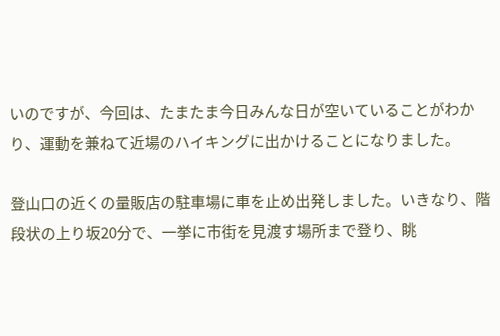いのですが、今回は、たまたま今日みんな日が空いていることがわかり、運動を兼ねて近場のハイキングに出かけることになりました。

登山口の近くの量販店の駐車場に車を止め出発しました。いきなり、階段状の上り坂20分で、一挙に市街を見渡す場所まで登り、眺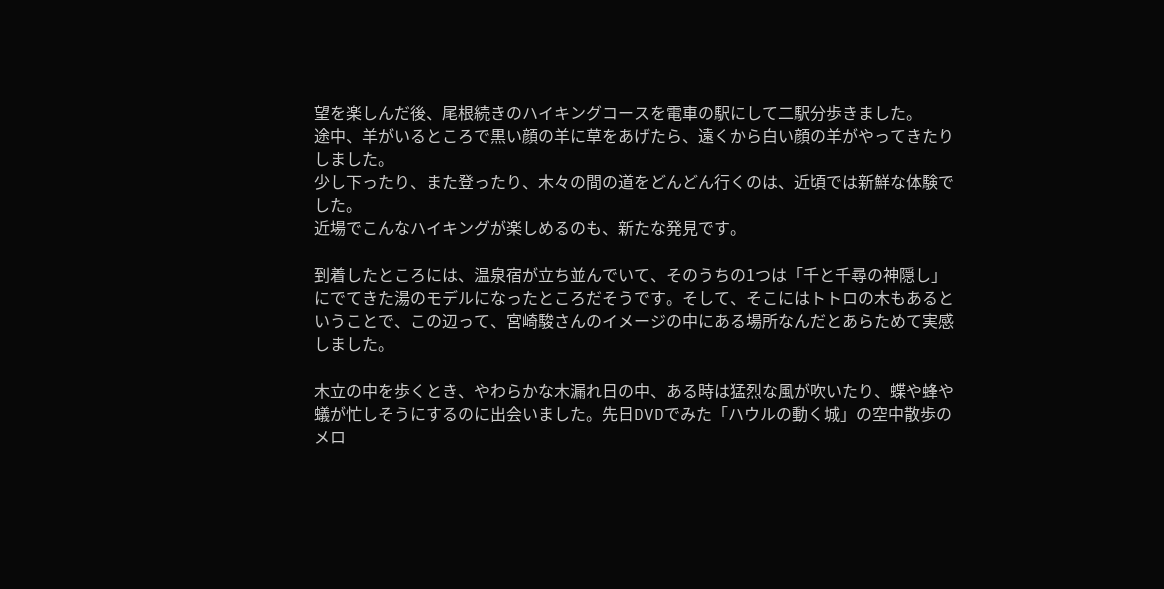望を楽しんだ後、尾根続きのハイキングコースを電車の駅にして二駅分歩きました。
途中、羊がいるところで黒い顔の羊に草をあげたら、遠くから白い顔の羊がやってきたりしました。
少し下ったり、また登ったり、木々の間の道をどんどん行くのは、近頃では新鮮な体験でした。
近場でこんなハイキングが楽しめるのも、新たな発見です。

到着したところには、温泉宿が立ち並んでいて、そのうちの1つは「千と千尋の神隠し」にでてきた湯のモデルになったところだそうです。そして、そこにはトトロの木もあるということで、この辺って、宮崎駿さんのイメージの中にある場所なんだとあらためて実感しました。

木立の中を歩くとき、やわらかな木漏れ日の中、ある時は猛烈な風が吹いたり、蝶や蜂や蟻が忙しそうにするのに出会いました。先日DVDでみた「ハウルの動く城」の空中散歩のメロ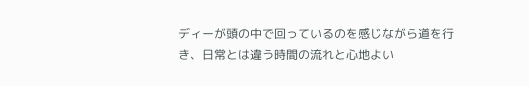ディーが頭の中で回っているのを感じながら道を行き、日常とは違う時間の流れと心地よい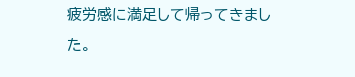疲労感に満足して帰ってきました。